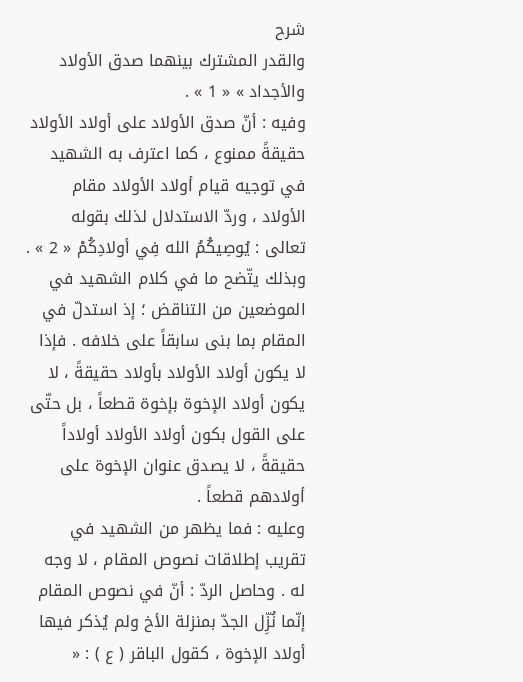شرح
والقدر المشترك بينهما صدق الأولاد والأجداد » « 1 » .
وفيه : أنّ صدق الأولاد على أولاد الأولاد حقيقةً ممنوع ، كما اعترف به الشهيد في توجيه قيام أولاد الأولاد مقام الأولاد ، وردّ الاستدلال لذلك بقوله تعالى : يُوصِيكُمُ الله فِي أولادِكُمْ « 2 » .
وبذلك يتّضح ما في كلام الشهيد في الموضعين من التناقض ؛ إذ استدلّ في المقام بما بنى سابقاً على خلافه . فإذا لا يكون أولاد الأولاد بأولاد حقيقةً ، لا يكون أولاد الإخوة بإخوة قطعاً ، بل حتّى على القول بكون أولاد الأولاد أولاداً حقيقةً ، لا يصدق عنوان الإخوة على أولادهم قطعاً .
وعليه : فما يظهر من الشهيد في تقريب إطلاقات نصوص المقام ، لا وجه له . وحاصل الردّ : أنّ في نصوص المقام إنّما نُزِّل الجدّ بمنزلة الأخ ولم يُذكر فيها أولاد الإخوة ، كقول الباقر ( ع ) : «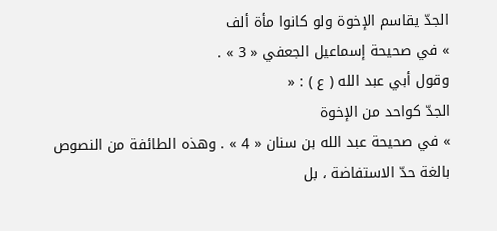الجدّ يقاسم الإخوة ولو كانوا مأة ألف
» في صحيحة إسماعيل الجعفي « 3 » .
وقول أبي عبد الله ( ع ) : «
الجدّ كواحد من الإخوة
» في صحيحة عبد الله بن سنان « 4 » . وهذه الطائفة من النصوص بالغة حدّ الاستفاضة ، بل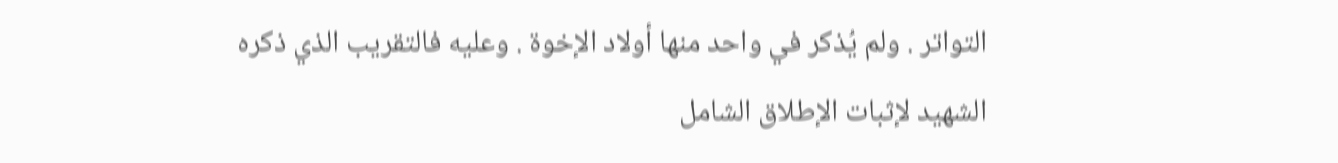التواتر . ولم يُذكر في واحد منها أولاد الإخوة . وعليه فالتقريب الذي ذكره الشهيد لإثبات الإطلاق الشامل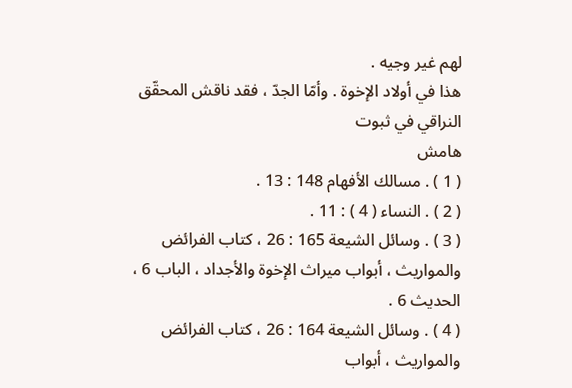لهم غير وجيه .
هذا في أولاد الإخوة . وأمّا الجدّ ، فقد ناقش المحقّق النراقي في ثبوت
هامش
( 1 ) . مسالك الأفهام 148 : 13 .
( 2 ) . النساء ( 4 ) : 11 .
( 3 ) . وسائل الشيعة 165 : 26 ، كتاب الفرائض والمواريث ، أبواب ميراث الإخوة والأجداد ، الباب 6 ، الحديث 6 .
( 4 ) . وسائل الشيعة 164 : 26 ، كتاب الفرائض والمواريث ، أبواب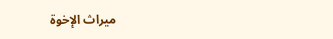ميراث الإخوة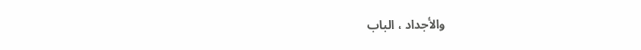والأجداد ، الباب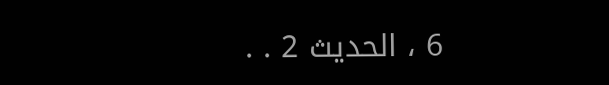6 ، الحديث 2 . .